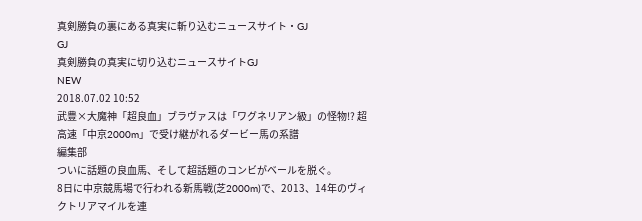真剣勝負の裏にある真実に斬り込むニュースサイト・GJ
GJ
真剣勝負の真実に切り込むニュースサイトGJ
NEW
2018.07.02 10:52
武豊×大魔神「超良血」ブラヴァスは「ワグネリアン級」の怪物!? 超高速「中京2000m」で受け継がれるダービー馬の系譜
編集部
ついに話題の良血馬、そして超話題のコンビがベールを脱ぐ。
8日に中京競馬場で行われる新馬戦(芝2000m)で、2013、14年のヴィクトリアマイルを連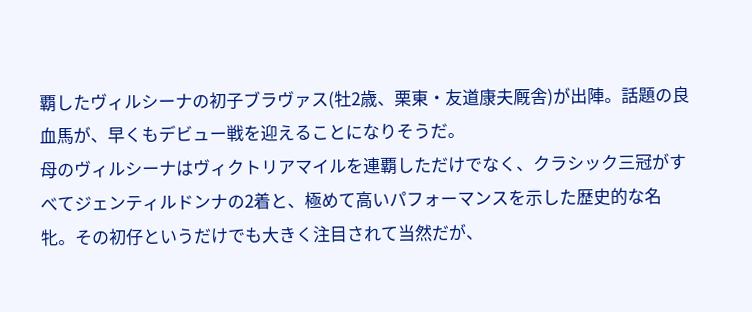覇したヴィルシーナの初子ブラヴァス(牡2歳、栗東・友道康夫厩舎)が出陣。話題の良血馬が、早くもデビュー戦を迎えることになりそうだ。
母のヴィルシーナはヴィクトリアマイルを連覇しただけでなく、クラシック三冠がすべてジェンティルドンナの2着と、極めて高いパフォーマンスを示した歴史的な名牝。その初仔というだけでも大きく注目されて当然だが、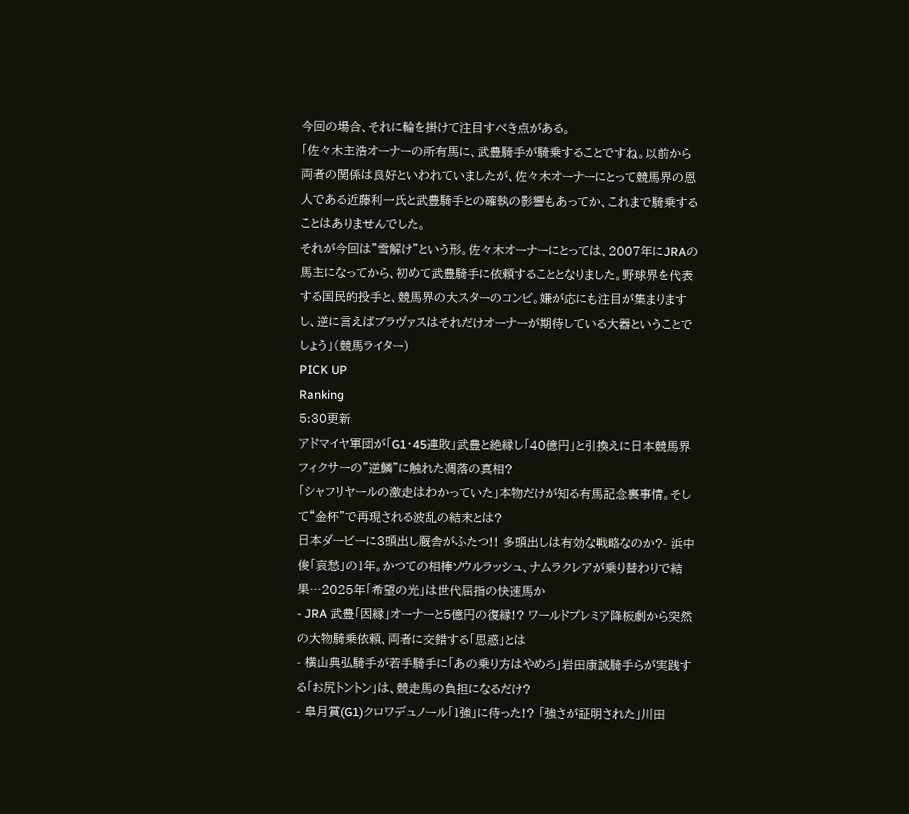今回の場合、それに輪を掛けて注目すべき点がある。
「佐々木主浩オーナーの所有馬に、武豊騎手が騎乗することですね。以前から両者の関係は良好といわれていましたが、佐々木オーナーにとって競馬界の恩人である近藤利一氏と武豊騎手との確執の影響もあってか、これまで騎乗することはありませんでした。
それが今回は”雪解け”という形。佐々木オーナーにとっては、2007年にJRAの馬主になってから、初めて武豊騎手に依頼することとなりました。野球界を代表する国民的投手と、競馬界の大スターのコンビ。嫌が応にも注目が集まりますし、逆に言えばブラヴァスはそれだけオーナーが期待している大器ということでしょう」(競馬ライター)
PICK UP
Ranking
5:30更新
アドマイヤ軍団が「G1・45連敗」武豊と絶縁し「40億円」と引換えに日本競馬界フィクサーの”逆鱗”に触れた凋落の真相?
「シャフリヤールの激走はわかっていた」本物だけが知る有馬記念裏事情。そして“金杯”で再現される波乱の結末とは?
日本ダービーに3頭出し厩舎がふたつ!! 多頭出しは有効な戦略なのか?- 浜中俊「哀愁」の1年。かつての相棒ソウルラッシュ、ナムラクレアが乗り替わりで結果…2025年「希望の光」は世代屈指の快速馬か
- JRA 武豊「因縁」オーナーと5億円の復縁!? ワールドプレミア降板劇から突然の大物騎乗依頼、両者に交錯する「思惑」とは
- 横山典弘騎手が若手騎手に「あの乗り方はやめろ」岩田康誠騎手らが実践する「お尻トントン」は、競走馬の負担になるだけ?
- 皐月賞(G1)クロワデュノール「1強」に待った!? 「強さが証明された」川田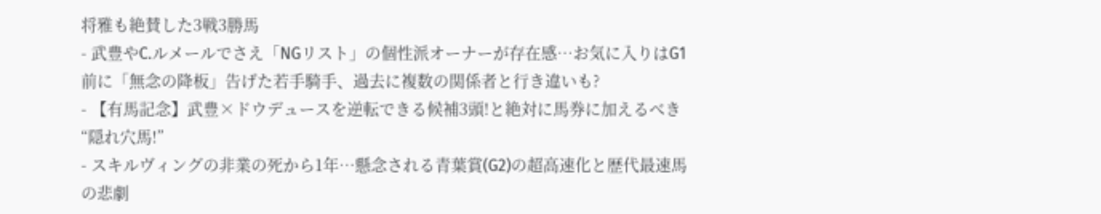将雅も絶賛した3戦3勝馬
- 武豊やC.ルメールでさえ「NGリスト」の個性派オーナーが存在感…お気に入りはG1前に「無念の降板」告げた若手騎手、過去に複数の関係者と行き違いも?
- 【有馬記念】武豊×ドウデュースを逆転できる候補3頭!と絶対に馬券に加えるべき“隠れ穴馬!”
- スキルヴィングの非業の死から1年…懸念される青葉賞(G2)の超高速化と歴代最速馬の悲劇